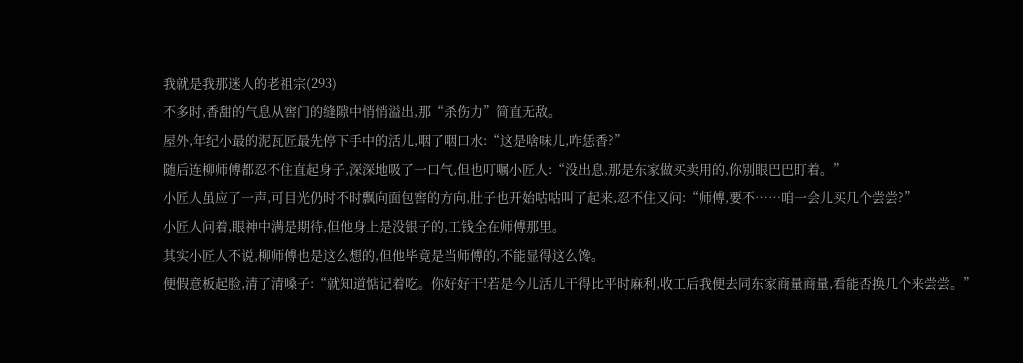我就是我那迷人的老祖宗(293)
不多时,香甜的气息从窖门的缝隙中悄悄溢出,那“杀伤力”简直无敌。
屋外,年纪小最的泥瓦匠最先停下手中的活儿,咽了咽口水:“这是啥味儿,咋恁香?”
随后连柳师傅都忍不住直起身子,深深地吸了一口气,但也叮嘱小匠人:“没出息,那是东家做买卖用的,你别眼巴巴盯着。”
小匠人虽应了一声,可目光仍时不时飘向面包窖的方向,肚子也开始咕咕叫了起来,忍不住又问:“师傅,要不……咱一会儿买几个尝尝?”
小匠人问着,眼神中满是期待,但他身上是没银子的,工钱全在师傅那里。
其实小匠人不说,柳师傅也是这么想的,但他毕竟是当师傅的,不能显得这么馋。
便假意板起脸,清了清嗓子:“就知道惦记着吃。你好好干!若是今儿活儿干得比平时麻利,收工后我便去同东家商量商量,看能否换几个来尝尝。”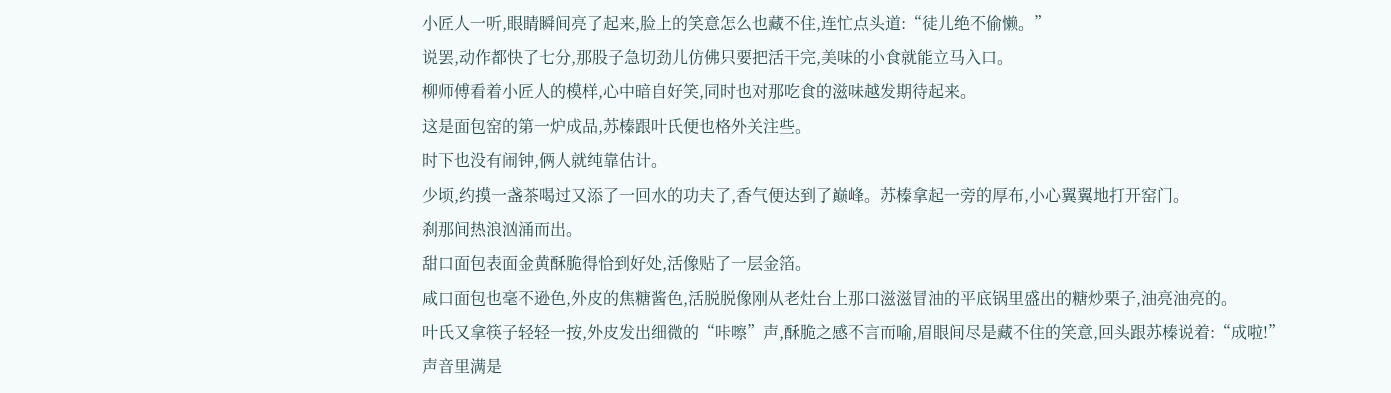小匠人一听,眼睛瞬间亮了起来,脸上的笑意怎么也藏不住,连忙点头道:“徒儿绝不偷懒。”
说罢,动作都快了七分,那股子急切劲儿仿佛只要把活干完,美味的小食就能立马入口。
柳师傅看着小匠人的模样,心中暗自好笑,同时也对那吃食的滋味越发期待起来。
这是面包窑的第一炉成品,苏榛跟叶氏便也格外关注些。
时下也没有闹钟,俩人就纯靠估计。
少顷,约摸一盏茶喝过又添了一回水的功夫了,香气便达到了巅峰。苏榛拿起一旁的厚布,小心翼翼地打开窑门。
刹那间热浪汹涌而出。
甜口面包表面金黄酥脆得恰到好处,活像贴了一层金箔。
咸口面包也毫不逊色,外皮的焦糖酱色,活脱脱像刚从老灶台上那口滋滋冒油的平底锅里盛出的糖炒栗子,油亮油亮的。
叶氏又拿筷子轻轻一按,外皮发出细微的“咔嚓”声,酥脆之感不言而喻,眉眼间尽是藏不住的笑意,回头跟苏榛说着:“成啦!”
声音里满是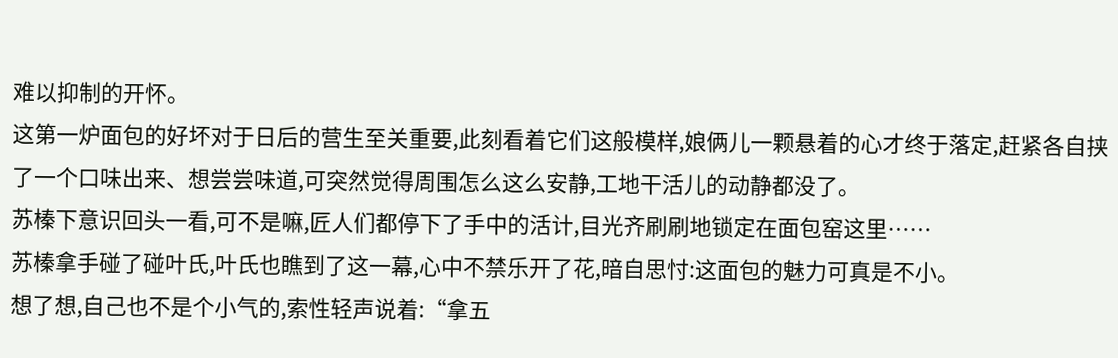难以抑制的开怀。
这第一炉面包的好坏对于日后的营生至关重要,此刻看着它们这般模样,娘俩儿一颗悬着的心才终于落定,赶紧各自挟了一个口味出来、想尝尝味道,可突然觉得周围怎么这么安静,工地干活儿的动静都没了。
苏榛下意识回头一看,可不是嘛,匠人们都停下了手中的活计,目光齐刷刷地锁定在面包窑这里……
苏榛拿手碰了碰叶氏,叶氏也瞧到了这一幕,心中不禁乐开了花,暗自思忖:这面包的魅力可真是不小。
想了想,自己也不是个小气的,索性轻声说着:“拿五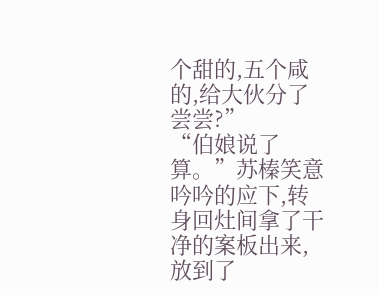个甜的,五个咸的,给大伙分了尝尝?”
“伯娘说了算。”苏榛笑意吟吟的应下,转身回灶间拿了干净的案板出来,放到了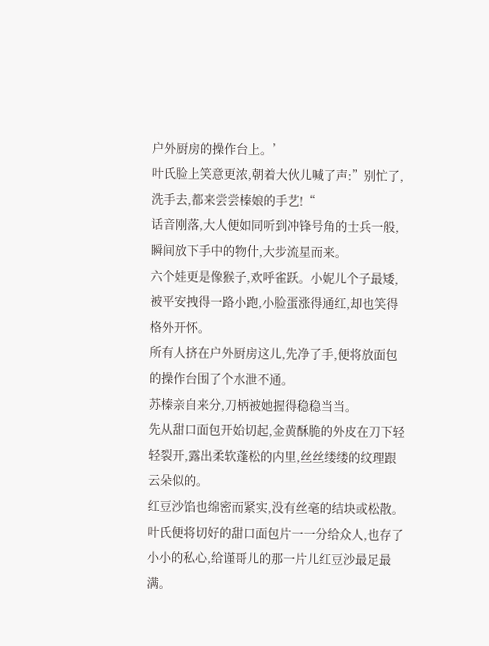户外厨房的操作台上。’
叶氏脸上笑意更浓,朝着大伙儿喊了声:”别忙了,洗手去,都来尝尝榛娘的手艺!“
话音刚落,大人便如同听到冲锋号角的士兵一般,瞬间放下手中的物什,大步流星而来。
六个娃更是像猴子,欢呼雀跃。小妮儿个子最矮,被平安拽得一路小跑,小脸蛋涨得通红,却也笑得格外开怀。
所有人挤在户外厨房这儿,先净了手,便将放面包的操作台围了个水泄不通。
苏榛亲自来分,刀柄被她握得稳稳当当。
先从甜口面包开始切起,金黄酥脆的外皮在刀下轻轻裂开,露出柔软蓬松的内里,丝丝缕缕的纹理跟云朵似的。
红豆沙馅也绵密而紧实,没有丝毫的结块或松散。
叶氏便将切好的甜口面包片一一分给众人,也存了小小的私心,给谨哥儿的那一片儿红豆沙最足最满。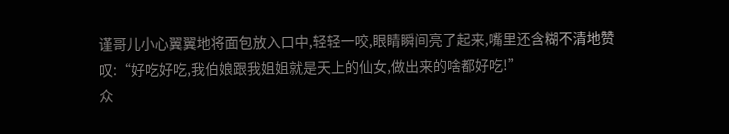谨哥儿小心翼翼地将面包放入口中,轻轻一咬,眼睛瞬间亮了起来,嘴里还含糊不清地赞叹:“好吃好吃,我伯娘跟我姐姐就是天上的仙女,做出来的啥都好吃!”
众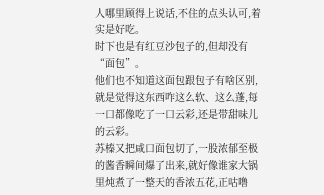人哪里顾得上说话,不住的点头认可,着实是好吃。
时下也是有红豆沙包子的,但却没有“面包”。
他们也不知道这面包跟包子有啥区别,就是觉得这东西咋这么软、这么蓬,每一口都像吃了一口云彩,还是带甜味儿的云彩。
苏榛又把咸口面包切了,一股浓郁至极的酱香瞬间爆了出来,就好像谁家大锅里炖煮了一整天的香浓五花,正咕噜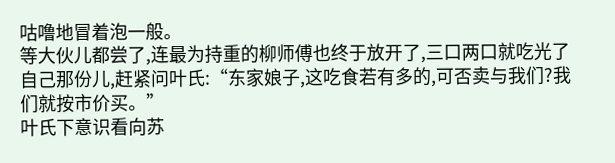咕噜地冒着泡一般。
等大伙儿都尝了,连最为持重的柳师傅也终于放开了,三口两口就吃光了自己那份儿,赶紧问叶氏:“东家娘子,这吃食若有多的,可否卖与我们?我们就按市价买。”
叶氏下意识看向苏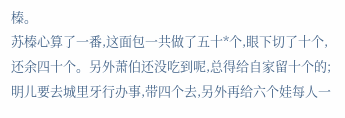榛。
苏榛心算了一番,这面包一共做了五十*个,眼下切了十个,还余四十个。另外萧伯还没吃到呢,总得给自家留十个的;明儿要去城里牙行办事,带四个去,另外再给六个娃每人一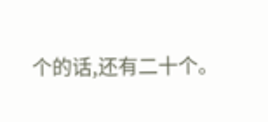个的话,还有二十个。